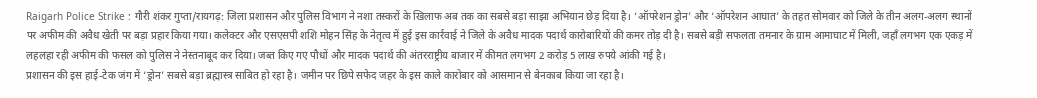Raigarh Police Strike : गौरी शंकर गुप्ता/रायगढ़: जिला प्रशासन और पुलिस विभाग ने नशा तस्करों के खिलाफ अब तक का सबसे बड़ा साझा अभियान छेड़ दिया है। ‘ऑपरेशन ड्रोन’ और ‘ऑपरेशन आघात’ के तहत सोमवार को जिले के तीन अलग-अलग स्थानों पर अफीम की अवैध खेती पर बड़ा प्रहार किया गया। कलेक्टर और एसएसपी शशि मोहन सिंह के नेतृत्व में हुई इस कार्रवाई ने जिले के अवैध मादक पदार्थ कारोबारियों की कमर तोड़ दी है। सबसे बड़ी सफलता तमनार के ग्राम आमाघाट में मिली, जहाँ लगभग एक एकड़ में लहलहा रही अफीम की फसल को पुलिस ने नेस्तनाबूद कर दिया। जब्त किए गए पौधों और मादक पदार्थ की अंतरराष्ट्रीय बाजार में कीमत लगभग 2 करोड़ 5 लाख रुपये आंकी गई है।
प्रशासन की इस हाई-टेक जंग में ‘ड्रोन’ सबसे बड़ा ब्रह्मास्त्र साबित हो रहा है। जमीन पर छिपे सफेद जहर के इस काले कारोबार को आसमान से बेनकाब किया जा रहा है।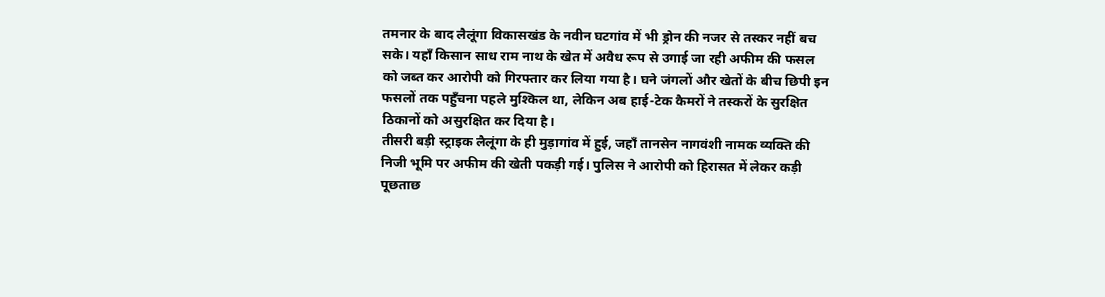तमनार के बाद लैलूंगा विकासखंड के नवीन घटगांव में भी ड्रोन की नजर से तस्कर नहीं बच सके। यहाँ किसान साध राम नाथ के खेत में अवैध रूप से उगाई जा रही अफीम की फसल को जब्त कर आरोपी को गिरफ्तार कर लिया गया है। घने जंगलों और खेतों के बीच छिपी इन फसलों तक पहुँचना पहले मुश्किल था, लेकिन अब हाई-टेक कैमरों ने तस्करों के सुरक्षित ठिकानों को असुरक्षित कर दिया है।
तीसरी बड़ी स्ट्राइक लैलूंगा के ही मुड़ागांव में हुई, जहाँ तानसेन नागवंशी नामक व्यक्ति की निजी भूमि पर अफीम की खेती पकड़ी गई। पुलिस ने आरोपी को हिरासत में लेकर कड़ी पूछताछ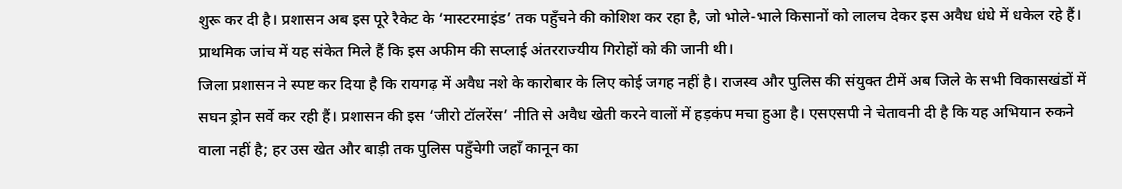शुरू कर दी है। प्रशासन अब इस पूरे रैकेट के ‘मास्टरमाइंड’ तक पहुँचने की कोशिश कर रहा है, जो भोले-भाले किसानों को लालच देकर इस अवैध धंधे में धकेल रहे हैं। प्राथमिक जांच में यह संकेत मिले हैं कि इस अफीम की सप्लाई अंतरराज्यीय गिरोहों को की जानी थी।
जिला प्रशासन ने स्पष्ट कर दिया है कि रायगढ़ में अवैध नशे के कारोबार के लिए कोई जगह नहीं है। राजस्व और पुलिस की संयुक्त टीमें अब जिले के सभी विकासखंडों में सघन ड्रोन सर्वे कर रही हैं। प्रशासन की इस ‘जीरो टॉलरेंस’ नीति से अवैध खेती करने वालों में हड़कंप मचा हुआ है। एसएसपी ने चेतावनी दी है कि यह अभियान रुकने वाला नहीं है; हर उस खेत और बाड़ी तक पुलिस पहुँचेगी जहाँ कानून का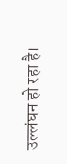उल्लंघन हो रहा है।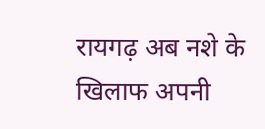रायगढ़ अब नशे के खिलाफ अपनी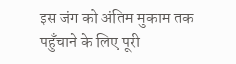इस जंग को अंतिम मुकाम तक पहुँचाने के लिए पूरी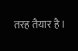तरह तैयार है।